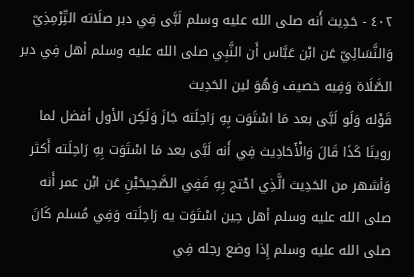٤٠٢ - حَدِيث أَنه صلى الله عليه وسلم لَبَّى فِي دبر صلَاته التِّرْمِذِيّ وَالنَّسَائِيّ عَن ابْن عَبَّاس أَن النَّبِي صلى الله عليه وسلم أهل فِي دبر الصَّلَاة وَفِيه خصيف وَهُوَ لين الحَدِيث
قَوْله وَلَو لَبَّى بعد مَا اسْتَوَت بِهِ رَاحِلَته جَازَ وَلَكِن الأول أفضل لما روينَا كَذَا قَالَ وَالْأَحَادِيث فِي أَنه لَبَّى بعد مَا اسْتَوَت بِهِ رَاحِلَته أَكثر وَأشهر من الحَدِيث الَّذِي احْتج بِهِ فَفِي الصَّحِيحَيْنِ عَن ابْن عمر أَنه صلى الله عليه وسلم أهل حِين اسْتَوَت يه رَاحِلَته وَفِي مُسلم كَانَ صلى الله عليه وسلم إِذا وضع رجله فِي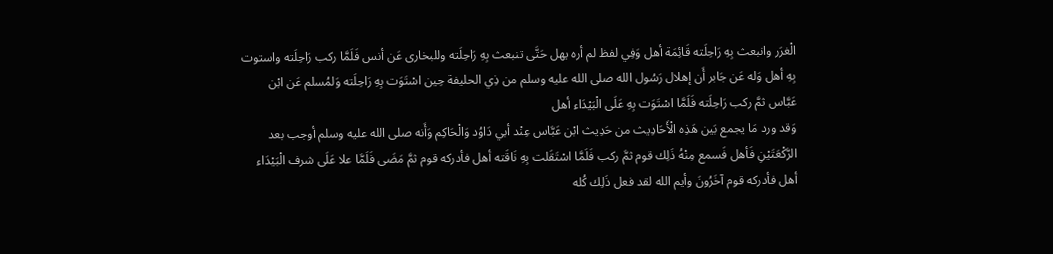الْغرَر وانبعث بِهِ رَاحِلَته قَائِمَة أهل وَفِي لفظ لم أره يهل حَتَّى تنبعث بِهِ رَاحِلَته وللبخارى عَن أنس فَلَمَّا ركب رَاحِلَته واستوت بِهِ أهل وَله عَن جَابر أَن إهلال رَسُول الله صلى الله عليه وسلم من ذِي الحليفة حِين اسْتَوَت بِهِ رَاحِلَته وَلمُسلم عَن ابْن عَبَّاس ثمَّ ركب رَاحِلَته فَلَمَّا اسْتَوَت بِهِ عَلَى الْبَيْدَاء أهل
وَقد ورد مَا يجمع بَين هَذِه الْأَحَادِيث من حَدِيث ابْن عَبَّاس عِنْد أبي دَاوُد وَالْحَاكِم وَأَنه صلى الله عليه وسلم أوجب بعد الرَّكْعَتَيْنِ فَأهل فَسمع مِنْهُ ذَلِك قوم ثمَّ ركب فَلَمَّا اسْتَقَلت بِهِ نَاقَته أهل فأدركه قوم ثمَّ مَضَى فَلَمَّا علا عَلَى شرف الْبَيْدَاء أهل فأدركه قوم آخَرُونَ وأيم الله لقد فعل ذَلِك كُله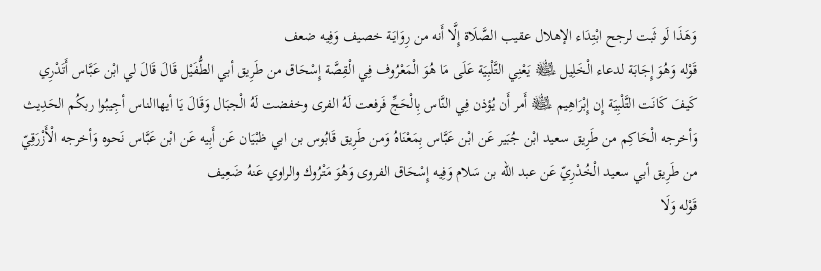وَهَذَا لَو ثَبت لرجح ابْتِدَاء الإهلال عقيب الصَّلَاة إِلَّا أَنه من رِوَايَة خصيف وَفِيه ضعف
قَوْله وَهُوَ إِجَابَة لدعاء الْخَلِيل ﵊ يَعْنِي التَّلْبِيَة عَلَى مَا هُوَ الْمَعْرُوف فِي الْقِصَّة إِسْحَاق من طَرِيق أبي الطُّفَيْل قَالَ قَالَ لي ابْن عَبَّاس أَتَدْرِي كَيفَ كَانَت التَّلْبِيَة إِن إِبْرَاهِيم ﵊ أَمر أَن يُؤذن فِي النَّاس بِالْحَجِّ فَرفعت لَهُ الفرى وخفضت لَهُ الْجبَال وَقَالَ يَا أيهاالناس أجِيبُوا ربكُم الحَدِيث وَأخرجه الْحَاكِم من طَرِيق سعيد ابْن جُبَير عَن ابْن عَبَّاس بِمَعْنَاهُ وَمن طَرِيق قَابُوس بن ابي ظبْيَان عَن أَبِيه عَن ابْن عَبَّاس نَحوه وَأخرجه الْأَزْرَقِيّ من طَرِيق أبي سعيد الْخُدْرِيّ عَن عبد الله بن سَلام وَفِيه إِسْحَاق الفروى وَهُوَ مَتْرُوك والراوي عَنهُ ضَعِيف
قَوْله وَلَا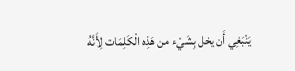يَنْبَغِي أَن يخل بِشَيْء من هَذِه الْكَلِمَات لِأَنَّهُ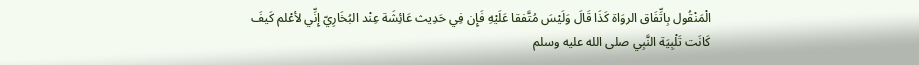الْمَنْقُول بِاتِّفَاق الروَاة كَذَا قَالَ وَلَيْسَ مُتَّفقا عَلَيْهِ فَإِن فِي حَدِيث عَائِشَة عِنْد البُخَارِيّ إِنِّي لأعْلم كَيفَ كَانَت تَلْبِيَة النَّبِي صلى الله عليه وسلم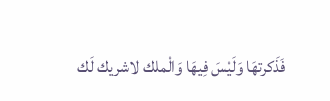فَذَكرتهَا وَلَيْسَ فِيهَا وَالْملك لاشريك لَك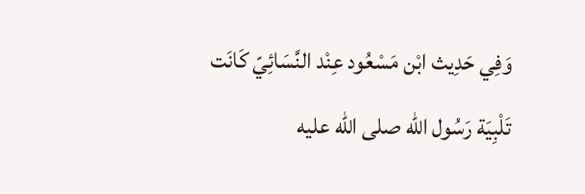وَفِي حَدِيث ابْن مَسْعُود عِنْد النَّسَائِيّ كَانَت تَلْبِيَة رَسُول الله صلى الله عليه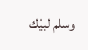وسلم لبيْك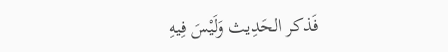فَذكر الحَدِيث وَلَيْسَ فِيهِ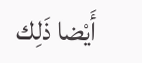أَيْضا ذَلِك